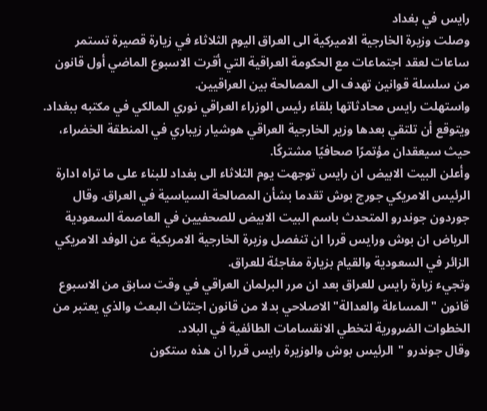رايس في بغداد
وصلت وزيرة الخارجية الاميركية الى العراق اليوم الثلاثاء في زيارة قصيرة تستمر ساعات لعقد اجتماعات مع الحكومة العراقية التي أقرت الاسبوع الماضي أول قانون من سلسلة قوانين تهدف الى المصالحة بين العراقيين.
واستهلت رايس محادثاتها بلقاء رئيس الوزراء العراقي نوري المالكي في مكتبه ببغداد. ويتوقع أن تلتقي بعدها وزير الخارجية العراقي هوشيار زيباري في المنطقة الخضراء، حيث سيعقدان مؤتمرًا صحافيًا مشتركًا.
وأعلن البيت الابيض ان رايس توجهت يوم الثلاثاء الى بغداد للبناء على ما تراه ادارة الرئيس الامريكي جورج بوش تقدما بشأن المصالحة السياسية في العراق. وقال جوردون جوندرو المتحدث باسم البيت الابيض للصحفيين في العاصمة السعودية الرياض ان بوش ورايس قررا ان تنفصل وزيرة الخارجية الامريكية عن الوفد الامريكي الزائر في السعودية والقيام بزيارة مفاجئة للعراق.
وتجيء زيارة رايس للعراق بعد ان مرر البرلمان العراقي في وقت سابق من الاسبوع قانون "المساءلة والعدالة" الاصلاحي بدلا من قانون اجتثاث البعث والذي يعتبر من الخطوات الضرورية لتخطي الانقسامات الطائفية في البلاد.
وقال جوندرو "الرئيس بوش والوزيرة رايس قررا ان هذه ستكون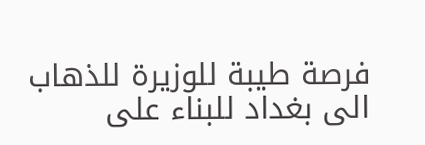فرصة طيبة للوزيرة للذهاب الى بغداد للبناء على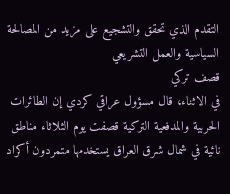التقدم الذي تحقق والتشجيع على مزيد من المصالحة السياسية والعمل التشريعي
قصف تركي
في الاثناء، قال مسؤول عراقي كردي إن الطائرات الحربية والمدفعية التركية قصفت يوم الثلاثاء مناطق نائية في شمال شرق العراق يستخدمها متمردون أكراد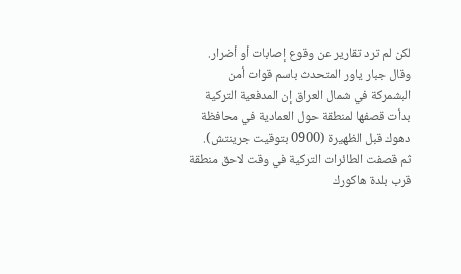لكن لم ترد تقارير عن وقوع إصابات أو أضرار.
وقال جبار ياور المتحدث باسم قوات أمن البشمركة في شمال العراق إن المدفعية التركية بدأت قصفها لمنطقة حول العمادية في محافظة دهوك قبل الظهيرة (0900 بتوقيت جرينتش).
ثم قصفت الطائرات التركية في وقت لاحق منطقة قرب بلدة هاكورك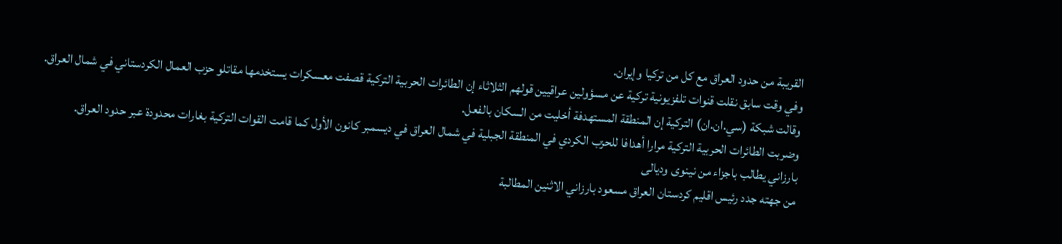القريبة من حدود العراق مع كل من تركيا وإيران.
وفي وقت سابق نقلت قنوات تلفزيونية تركية عن مسؤولين عراقيين قولهم الثلاثاء إن الطائرات الحربية التركية قصفت معسكرات يستخدمها مقاتلو حزب العمال الكردستاني في شمال العراق.
وقالت شبكة (سي.ان.ان) التركية إن المنطقة المستهدفة أخليت من السكان بالفعل.
وضربت الطائرات الحربية التركية مرارا أهدافا للحزب الكردي في المنطقة الجبلية في شمال العراق في ديسمبر كانون الأول كما قامت القوات التركية بغارات محدودة عبر حدود العراق.
بارزاني يطالب باجزاء من نينوى وديالى
من جهته جدد رئيس اقليم كردستان العراق مسعود بارزاني الاثنين المطالبة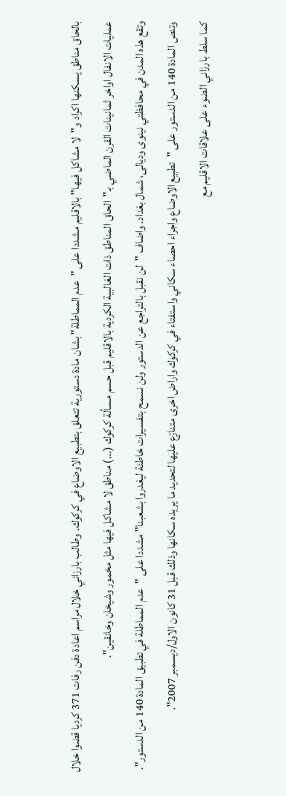بالحاق مناطق يسكنها اكراد و"لا مشاكل فيها" بالاقليم مشددا على "عدم المماطلة" بشان مادة دستورية تتعلق بتطبيع الاوضاع في كركوك. وطالب بارزاني خلال مراسم اعادة دفن رفات 371 كرديا قضوا خلال عمليات الانفال اواخر ثمانينات القرن الماضي بـ"الحاق المناطق ذات الغالبية الكردية بالاقليم قبل حسم مسألة كركوك (…) مناطق لا مشاكل فيها مثل مخمور وشيخان وخانقين".
وتقع هذه المدن في محافظتي نينوى وديالى، شمال بغداد. واضاف "لن نقبل بالتراجع عن الدستور ولن نسمح بتفسيرات خاطئة ليغدروا بشعبنا" مشددا على "عدم المماطلة في تطبيق المادة 140 من الدستور". وتنص المادة 140 من الدستور على "تطبيع الاوضاع واجراء احصاء سكاني واستفتاء في كركوك واراض اخرى متنازع عليها لتحديد ما يريده سكانها وذلك قبل 31 كانون الاول/ديسمبر 2007".
كما سلط بارزاني الضوء على علاقات الاقليم مع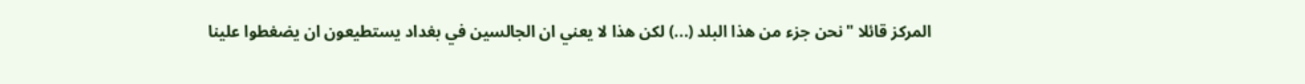المركز قائلا "نحن جزء من هذا البلد (...) لكن هذا لا يعني ان الجالسين في بغداد يستطيعون ان يضغطوا علينا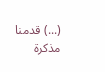(...) قدمنا مذكرة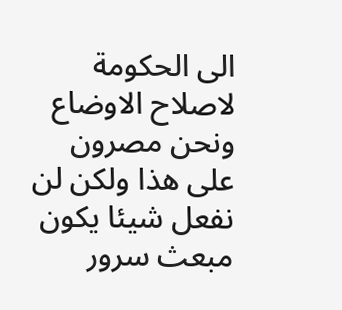الى الحكومة لاصلاح الاوضاع ونحن مصرون على هذا ولكن لن نفعل شيئا يكون مبعث سرور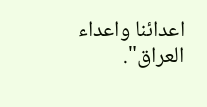اعدائنا واعداء العراق".